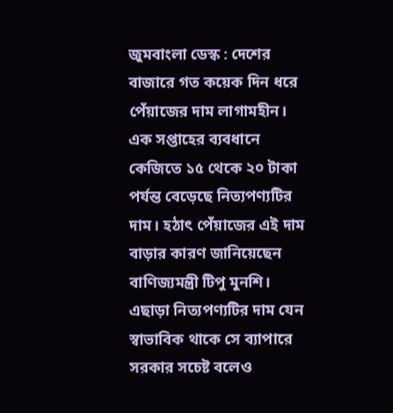জুমবাংলা ডেস্ক : দেশের বাজারে গত কয়েক দিন ধরে পেঁয়াজের দাম লাগামহীন। এক সপ্তাহের ব্যবধানে কেজিতে ১৫ থেকে ২০ টাকা পর্যন্ত বেড়েছে নিত্যপণ্যটির দাম। হঠাৎ পেঁয়াজের এই দাম বাড়ার কারণ জানিয়েছেন বাণিজ্যমন্ত্রী টিপু মুনশি। এছাড়া নিত্যপণ্যটির দাম যেন স্বাভাবিক থাকে সে ব্যাপারে সরকার সচেষ্ট বলেও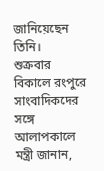জানিয়েছেন তিনি।
শুক্রবার বিকালে রংপুরে সাংবাদিকদের সঙ্গে আলাপকালে মন্ত্রী জানান,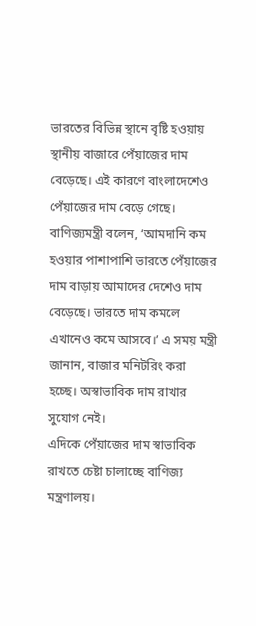ভারতের বিভিন্ন স্থানে বৃষ্টি হওয়ায় স্থানীয় বাজারে পেঁয়াজের দাম বেড়েছে। এই কারণে বাংলাদেশেও পেঁয়াজের দাম বেড়ে গেছে।
বাণিজ্যমন্ত্রী বলেন, ‘আমদানি কম হওয়ার পাশাপাশি ভারতে পেঁয়াজের দাম বাড়ায় আমাদের দেশেও দাম বেড়েছে। ভারতে দাম কমলে এখানেও কমে আসবে।’ এ সময় মন্ত্রী জানান, বাজার মনিটরিং করা হচ্ছে। অস্বাভাবিক দাম রাখার সুযোগ নেই।
এদিকে পেঁয়াজের দাম স্বাভাবিক রাখতে চেষ্টা চালাচ্ছে বাণিজ্য মন্ত্রণালয়।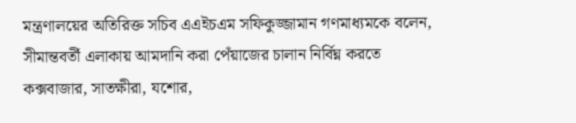মন্ত্রণালয়ের অতিরিক্ত সচিব এএইচএম সফিকুজ্জামান গণমাধ্যমকে বলেন, সীমান্তবর্তী এলাকায় আমদানি করা পেঁয়াজের চালান নির্বিঘ্ন করতে কক্সবাজার, সাতক্ষীরা, যশোর,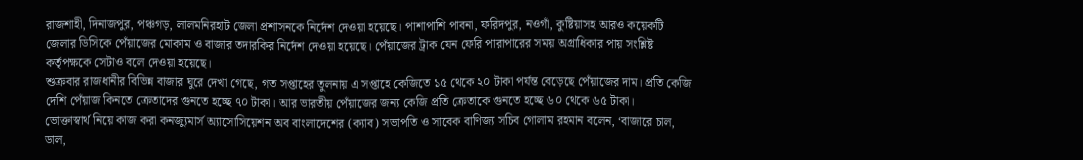রাজশাহী, দিনাজপুর, পঞ্চগড়, লালমনিরহাট জেলা প্রশাসনকে নির্দেশ দেওয়া হয়েছে। পাশাপাশি পাবনা, ফরিদপুর, নওগাঁ, কুষ্টিয়াসহ আরও কয়েকটি জেলার ডিসিকে পেঁয়াজের মোকাম ও বাজার তদারকির নির্দেশ দেওয়া হয়েছে। পেঁয়াজের ট্রাক যেন ফেরি পারাপারের সময় অগ্রাধিকার পায় সংশ্লিষ্ট কর্তৃপক্ষকে সেটাও বলে দেওয়া হয়েছে।
শুক্রবার রাজধানীর বিভিন্ন বাজার ঘুরে দেখা গেছে, গত সপ্তাহের তুলনায় এ সপ্তাহে কেজিতে ১৫ থেকে ২০ টাকা পর্যন্ত বেড়েছে পেঁয়াজের দাম। প্রতি কেজি দেশি পেঁয়াজ কিনতে ক্রেতাদের গুনতে হচ্ছে ৭০ টাকা। আর ভারতীয় পেঁয়াজের জন্য কেজি প্রতি ক্রেতাকে গুনতে হচ্ছে ৬০ থেকে ৬৫ টাকা।
ভোক্তাস্বার্থ নিয়ে কাজ করা কনজ্যুমার্স অ্যাসোসিয়েশন অব বাংলাদেশের (ক্যাব) সভাপতি ও সাবেক বাণিজ্য সচিব গোলাম রহমান বলেন, ‘বাজারে চাল, ডাল,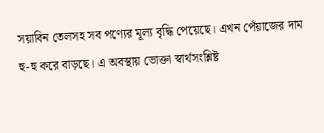সয়াবিন তেলসহ সব পণ্যের মূল্য বৃদ্ধি পেয়েছে। এখন পেঁয়াজের দাম হু-হু করে বাড়ছে। এ অবস্থায় ভোক্তা স্বার্থসংশ্লিষ্ট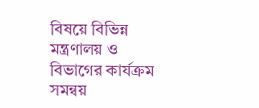বিষয়ে বিভিন্ন মন্ত্রণালয় ও বিভাগের কার্যক্রম সমন্বয়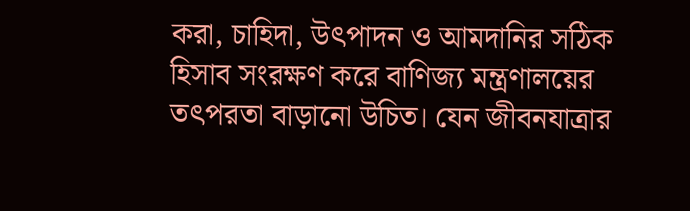করা, চাহিদা, উৎপাদন ও আমদানির সঠিক হিসাব সংরক্ষণ করে বাণিজ্য মন্ত্রণালয়ের তৎপরতা বাড়ানো উচিত। যেন জীবনযাত্রার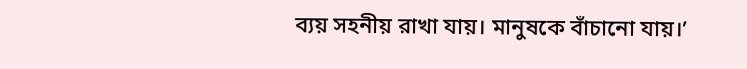ব্যয় সহনীয় রাখা যায়। মানুষকে বাঁচানো যায়।’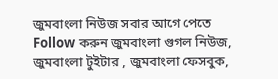জুমবাংলা নিউজ সবার আগে পেতে Follow করুন জুমবাংলা গুগল নিউজ, জুমবাংলা টুইটার , জুমবাংলা ফেসবুক,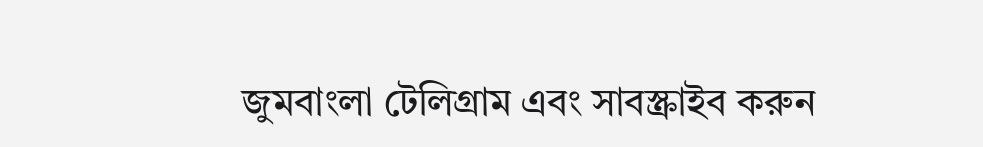জুমবাংলা টেলিগ্রাম এবং সাবস্ক্রাইব করুন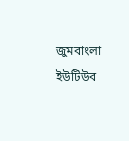জুমবাংলা ইউটিউব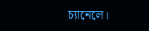চ্যানেলে।